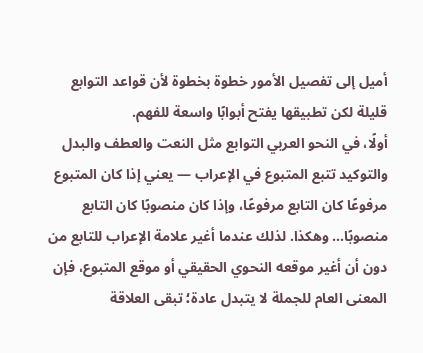أميل إلى تفصيل الأمور خطوة بخطوة لأن قواعد التوابع قليلة لكن تطبيقها يفتح أبوابًا واسعة للفهم.
أولًا، في النحو العربي التوابع مثل النعت والعطف والبدل والتوكيد تتبع المتبوع في الإعراب — يعني إذا كان المتبوع مرفوعًا كان التابع مرفوعًا، وإذا كان منصوبًا كان التابع منصوبًا... وهكذا. لذلك عندما أغير علامة الإعراب للتابع من دون أن أغير موقعه النحوي الحقيقي أو موقع المتبوع، فإن المعنى العام للجملة لا يتبدل عادة؛ تبقى العلاقة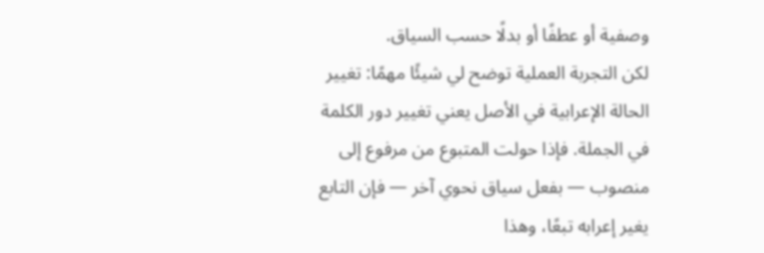وصفية أو عطفًا أو بدلًا حسب السياق.
لكن التجربة العملية توضح لي شيئًا مهمًا: تغيير الحالة الإعرابية في الأصل يعني تغيير دور الكلمة في الجملة. فإذا حولت المتبوع من مرفوع إلى منصوب — بفعل سياق نحوي آخر — فإن التابع يغير إعرابه تبعًا، وهذا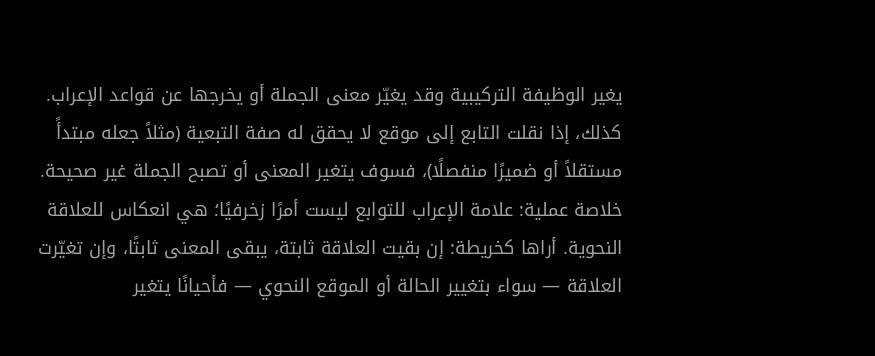يغير الوظيفة التركيبية وقد يغيّر معنى الجملة أو يخرجها عن قواعد الإعراب. كذلك، إذا نقلت التابع إلى موقع لا يحقق له صفة التبعية (مثلاً جعله مبتدأً مستقلاً أو ضميرًا منفصلًا)، فسوف يتغير المعنى أو تصبح الجملة غير صحيحة.
خلاصة عملية: علامة الإعراب للتوابع ليست أمرًا زخرفيًا؛ هي انعكاس للعلاقة النحوية. أراها كخريطة: إن بقيت العلاقة ثابتة، يبقى المعنى ثابتًا، وإن تغيّرت العلاقة — سواء بتغيير الحالة أو الموقع النحوي — فأحيانًا يتغير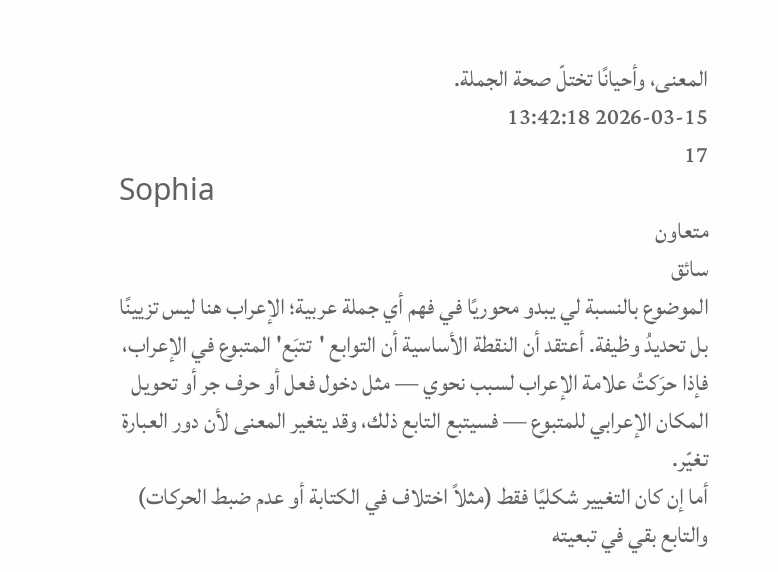المعنى، وأحيانًا تختلّ صحة الجملة.
2026-03-15 13:42:18
17
Sophia
متعاون
سائق
الموضوع بالنسبة لي يبدو محوريًا في فهم أي جملة عربية؛ الإعراب هنا ليس تزيينًا بل تحديدُ وظيفة. أعتقد أن النقطة الأساسية أن التوابع 'تتبَع' المتبوع في الإعراب، فإذا حرَكتُ علامة الإعراب لسبب نحوي — مثل دخول فعل أو حرف جر أو تحويل المكان الإعرابي للمتبوع — فسيتبع التابع ذلك، وقد يتغير المعنى لأن دور العبارة تغيّر.
أما إن كان التغيير شكليًا فقط (مثلاً اختلاف في الكتابة أو عدم ضبط الحركات) والتابع بقي في تبعيته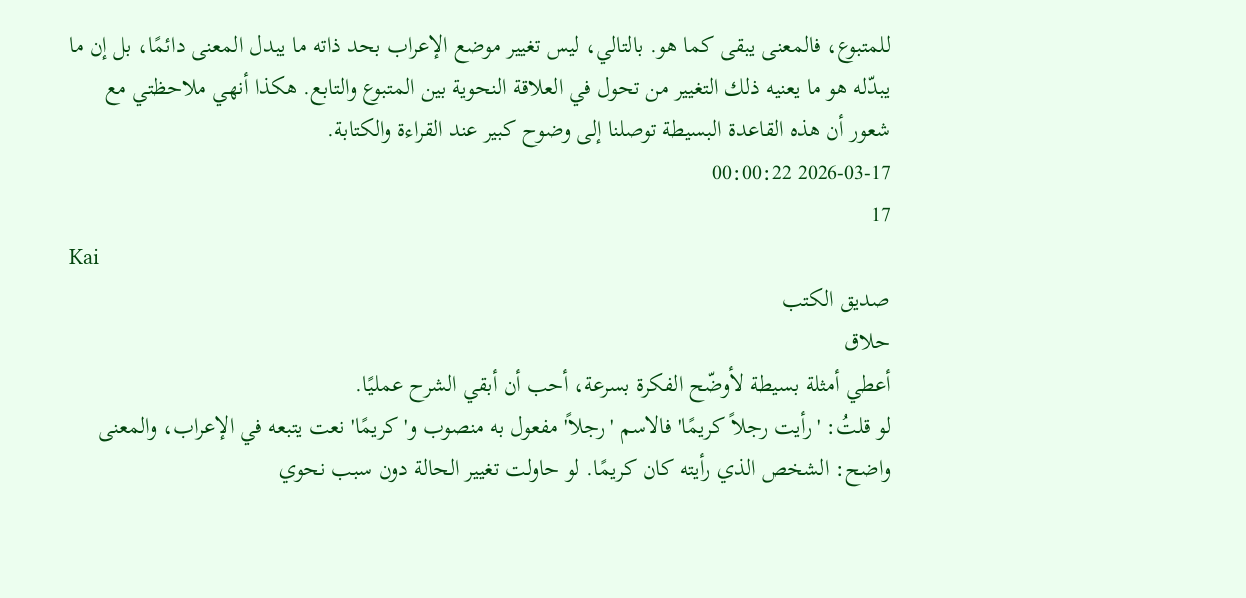للمتبوع، فالمعنى يبقى كما هو. بالتالي، ليس تغيير موضع الإعراب بحد ذاته ما يبدل المعنى دائمًا، بل إن ما يبدّله هو ما يعنيه ذلك التغيير من تحول في العلاقة النحوية بين المتبوع والتابع. هكذا أنهي ملاحظتي مع شعور أن هذه القاعدة البسيطة توصلنا إلى وضوح كبير عند القراءة والكتابة.
2026-03-17 00:00:22
17
Kai
صديق الكتب
حلاق
أعطي أمثلة بسيطة لأوضّح الفكرة بسرعة، أحب أن أبقي الشرح عمليًا.
لو قلتُ: 'رأيت رجلاً كريمًا' فالاسم 'رجلاً' مفعول به منصوب و'كريمًا' نعت يتبعه في الإعراب، والمعنى واضح: الشخص الذي رأيته كان كريمًا. لو حاولت تغيير الحالة دون سبب نحوي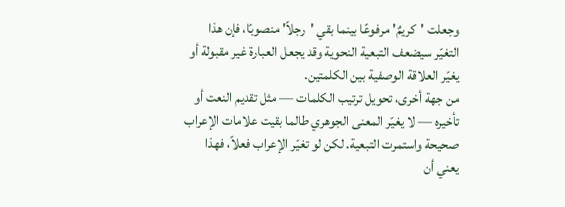وجعلت 'كريمٌ' مرفوعًا بينما بقي 'رجلاً' منصوبًا، فإن هذا التغيّر سيضعف التبعية النحوية وقد يجعل العبارة غير مقبولة أو يغيّر العلاقة الوصفية بين الكلمتين.
من جهة أخرى، تحويل ترتيب الكلمات — مثل تقديم النعت أو تأخيره — لا يغيّر المعنى الجوهري طالما بقيت علامات الإعراب صحيحة واستمرت التبعية. لكن لو تغيّر الإعراب فعلاً، فهذا يعني أن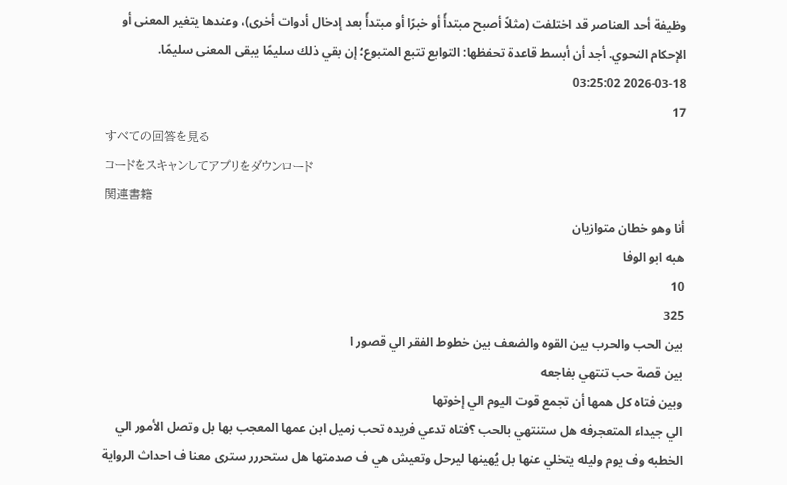وظيفة أحد العناصر قد اختلفت (مثلاً أصبح مبتدأً أو خبرًا أو مبتدأً بعد إدخال أدوات أخرى)، وعندها يتغير المعنى أو الإحكام النحوي. أجد أن أبسط قاعدة تحفظها: التوابع تتبع المتبوع؛ إن بقي ذلك سليمًا يبقى المعنى سليمًا.
2026-03-18 03:25:02
17
すべての回答を見る
コードをスキャンしてアプリをダウンロード
関連書籍
أنا وهو خطان متوازيان
هبه ابو الوفا
10
325
بين الحب والحرب بين القوه والضعف بين خطوط الفقر الي قصور ا
بين قصة حب تنتهي بفاجعه
وبين فتاه كل همها أن تجمع قوت اليوم الي إخوتها
الي جيداء المتعجرفه هل ستنتهي بالحب ؟فتاه تدعي فريده تحب زميل ابن عمها المعجب بها بل وتصل الأمور الي الخطبه وف يوم وليله يتخلي عنها بل يُهينها ليرحل وتعيش هي ف صدمتها هل ستحررر سترى معنا ف احداث الرواية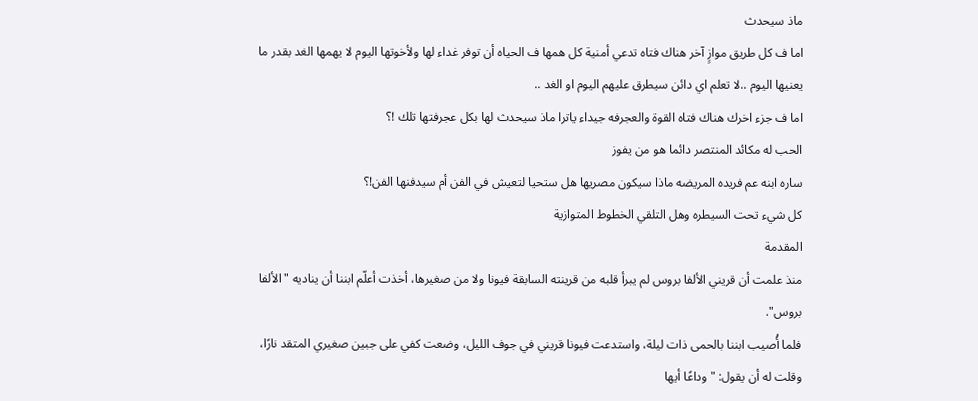ماذ سيحدث
اما ف كل طريق موازٍ آخر هناك فتاه تدعي أمنية كل همها ف الحياه أن توفر غداء لها ولأخوتها اليوم لا يهمها الغد بقدر ما يعنيها اليوم ..لا تعلم اي دائن سيطرق عليهم اليوم او الغد ..
اما ف جزء اخرك هناك فتاه القوة والعجرفه جيداء ياترا ماذ سيحدث لها بكل عجرفتها تلك !؟
الحب له مكائد المنتصر دائما هو من يفوز
ساره ابنه عم فريده المريضه ماذا سيكون مصريها هل ستحيا لتعيش في الفن أم سيدفنها الفن!؟
كل شيء تحت السيطره وهل التلقي الخطوط المتوازية
المقدمة
منذ علمت أن قريني الألفا بروس لم يبرأ قلبه من قرينته السابقة فيونا ولا من صغيرها، أخذت أعلّم ابننا أن يناديه "الألفا بروس".
فلما أُصيب ابننا بالحمى ذات ليلة، واستدعت فيونا قريني في جوف الليل، وضعت كفي على جبين صغيري المتقد نارًا، وقلت له أن يقول: "وداعًا أيها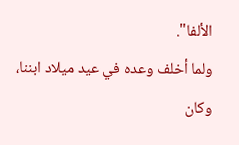الألفا".
ولما أخلف وعده في عيد ميلاد ابننا، وكان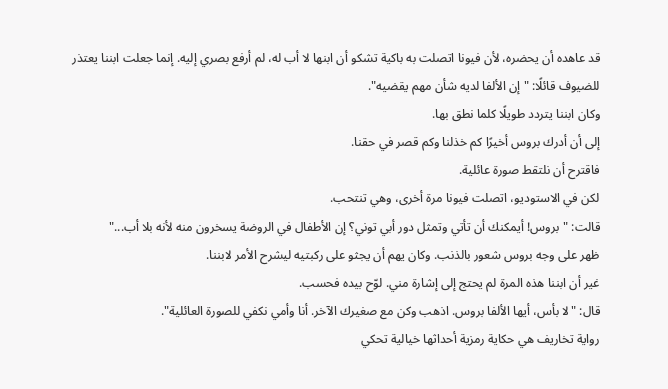قد عاهده أن يحضره، لأن فيونا اتصلت به باكية تشكو أن ابنها لا أب له، لم أرفع بصري إليه. إنما جعلت ابننا يعتذر للضيوف قائلًا: "إن الألفا لديه شأن مهم يقضيه".
وكان ابننا يتردد طويلًا كلما نطق بها.
إلى أن أدرك بروس أخيرًا كم خذلنا وكم قصر في حقنا.
فاقترح أن نلتقط صورة عائلية.
لكن في الاستوديو، اتصلت فيونا مرة أخرى، وهي تنتحب.
قالت: "بروس! أيمكنك أن تأتي وتمثل دور أبي توني؟ إن الأطفال في الروضة يسخرون منه لأنه بلا أب..."
ظهر على وجه بروس شعور بالذنب. وكان يهم أن يجثو على ركبتيه ليشرح الأمر لابننا.
غير أن ابننا هذه المرة لم يحتج إلى إشارة مني. لوّح بيده فحسب.
قال: "لا بأس، أيها الألفا بروس. اذهب وكن مع صغيرك الآخر. أنا وأمي نكفي للصورة العائلية".
رواية تخاريف هي حكاية رمزية أحداثها خيالية تحكي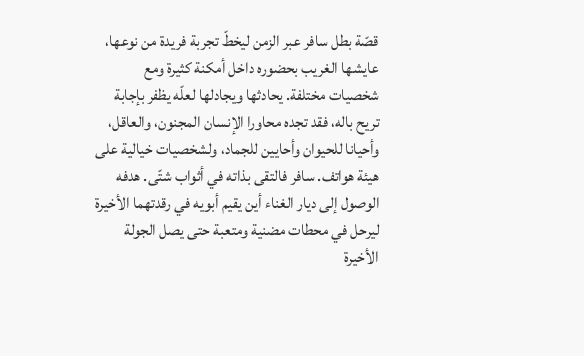قصّة بطل سافر عبر الزمن ليخطّ تجربة فريدة من نوعها، عايشها الغريب بحضوره داخل أمكنة كثيرة ومع شخصيات مختلفة. يحادثها ويجادلها لعلّه يظفر بإجابة تريح باله، فقد تجده محاورا الإنسان المجنون، والعاقل، وأحيانا للحيوان وأحايين للجماد، ولشخصيات خيالية على هيئة هواتف. سافر فالتقى بذاته في أثواب شتّى. هدفه الوصول إلى ديار الغناء أين يقيم أبويه في رقدتهما الأخيرة ليرحل في محطات مضنية ومتعبة حتى يصل الجولة الأخيرة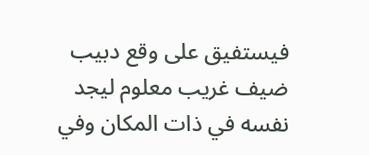فيستفيق على وقع دبيب ضيف غريب معلوم ليجد نفسه في ذات المكان وفي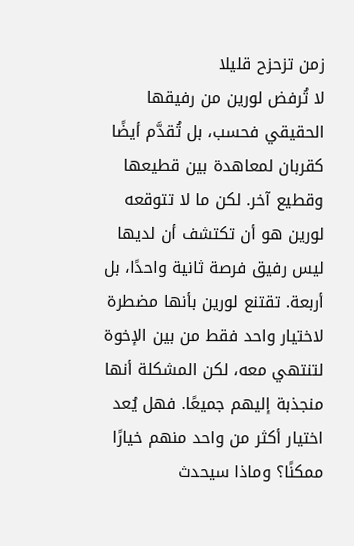زمن تزحزح قليلا
لا تُرفض لورين من رفيقها الحقيقي فحسب، بل تُقدَّم أيضًا كقربان لمعاهدة بين قطيعها وقطيع آخر. لكن ما لا تتوقعه لورين هو أن تكتشف أن لديها ليس رفيق فرصة ثانية واحدًا، بل أربعة. تقتنع لورين بأنها مضطرة لاختيار واحد فقط من بين الإخوة لتنتهي معه، لكن المشكلة أنها منجذبة إليهم جميعًا. فهل يُعد اختيار أكثر من واحد منهم خيارًا ممكنًا؟ وماذا سيحدث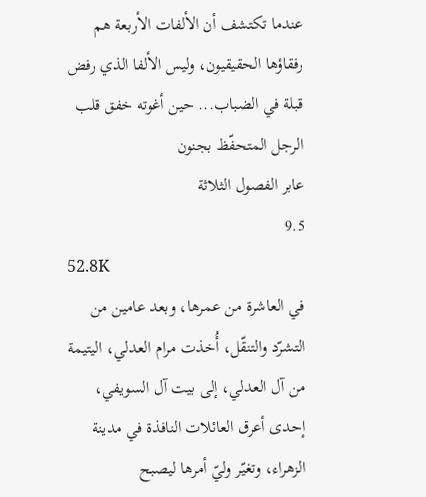عندما تكتشف أن الألفات الأربعة هم رفقاؤها الحقيقيون، وليس الألفا الذي رفض
قبلة في الضباب... حين أغوته خفق قلب الرجل المتحفّظ بجنون
عابر الفصول الثلاثة
9.5
52.8K
في العاشرة من عمرها، وبعد عامين من التشرّد والتنقّل، أُخذت مرام العدلي، اليتيمة من آل العدلي، إلى بيت آل السويفي، إحدى أعرق العائلات النافذة في مدينة الزهراء، وتغيّر وليّ أمرها ليصبح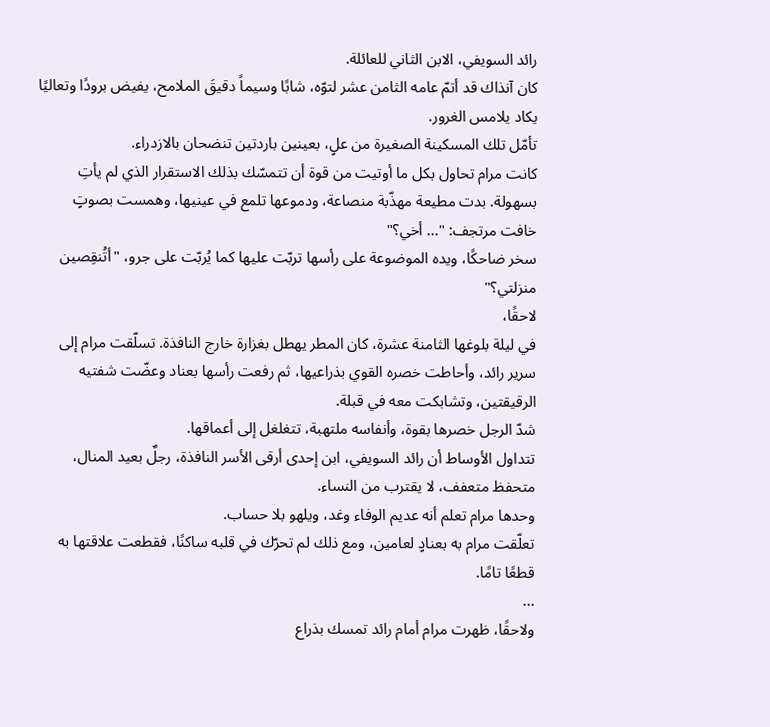رائد السويفي، الابن الثاني للعائلة.
كان آنذاك قد أتمّ عامه الثامن عشر لتوّه، شابًا وسيماً دقيقَ الملامح، يفيض برودًا وتعاليًا يكاد يلامس الغرور.
تأمّل تلك المسكينة الصغيرة من علٍ، بعينين باردتين تنضحان بالازدراء.
كانت مرام تحاول بكل ما أوتيت من قوة أن تتمسّك بذلك الاستقرار الذي لم يأتِ بسهولة. بدت مطيعة مهذّبة منصاعة، ودموعها تلمع في عينيها، وهمست بصوتٍ خافت مرتجف: "… أخي؟"
سخر ضاحكًا، ويده الموضوعة على رأسها تربّت عليها كما يُربّت على جرو، "أتُنقِصين منزلتي؟"
لاحقًا،
في ليلة بلوغها الثامنة عشرة، كان المطر يهطل بغزارة خارج النافذة. تسلّقت مرام إلى سرير رائد، وأحاطت خصره القوي بذراعيها، ثم رفعت رأسها بعناد وعضّت شفتيه الرقيقتين، وتشابكت معه في قبلة.
شدّ الرجل خصرها بقوة، وأنفاسه ملتهبة، تتغلغل إلى أعماقها.
تتداول الأوساط أن رائد السويفي، ابن إحدى أرقى الأسر النافذة، رجلٌ بعيد المنال، متحفظ متعفف، لا يقترب من النساء.
وحدها مرام تعلم أنه عديم الوفاء وغد، ويلهو بلا حساب.
تعلّقت مرام به بعنادٍ لعامين، ومع ذلك لم تحرّك في قلبه ساكنًا، فقطعت علاقتها به قطعًا تامًا.
...
ولاحقًا، ظهرت مرام أمام رائد تمسك بذراع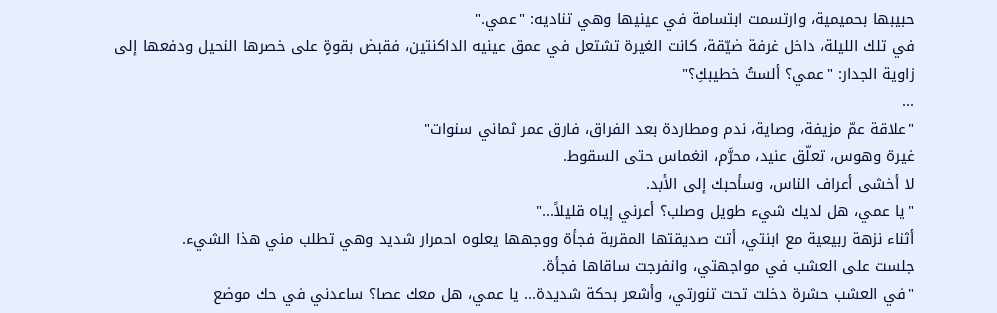حبيبها بحميمية، وارتسمت ابتسامة في عينيها وهي تناديه: "عمي."
في تلك الليلة، داخل غرفة ضيّقة، كانت الغيرة تشتعل في عمق عينيه الداكنتين، فقبض بقوةٍ على خصرها النحيل ودفعها إلى زاوية الجدار: "عمي؟ ألستُ خطيبكِ؟"
...
"علاقة عمّ مزيفة، وصاية، ندم ومطاردة بعد الفراق، فارق عمر ثماني سنوات"
غيرة وهوس، تعلّق عنيد، محرَّم، انغماس حتى السقوط.
لا أخشى أعراف الناس، وسأحبك إلى الأبد.
"يا عمي، هل لديك شيء طويل وصلب؟ أعرني إياه قليلاً..."
أثناء نزهة ربيعية مع ابنتي، أتت صديقتها المقربة فجأة ووجهها يعلوه احمرار شديد وهي تطلب مني هذا الشيء.
جلست على العشب في مواجهتي، وانفرجت ساقاها فجأة.
"في العشب حشرة دخلت تحت تنورتي، وأشعر بحكة شديدة... يا عمي، هل معك عصا؟ ساعدني في حك موضع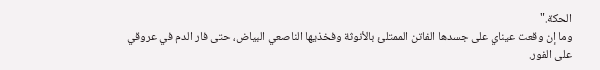الحكة."
وما إن وقعت عيناي على جسدها الفاتن الممتلئ بالأنوثة وفخذيها الناصعي البياض، حتى فار الدم في عروقي على الفور.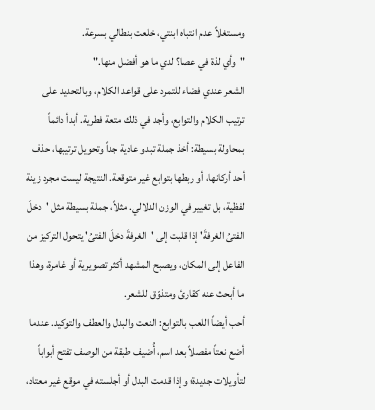ومستغلاً عدم انتباه ابنتي، خلعت بنطالي بسرعة.
"وأي لذة في عصا؟ لدي ما هو أفضل منها."
الشعر عندي فضاء للتمرد على قواعد الكلام، وبالتحديد على ترتيب الكلام والتوابع، وأجد في ذلك متعة فطرية. أبدأ دائماً بمحاولة بسيطة: أخذ جملة تبدو عادية جداً وتحويل ترتيبها، حذف أحد أركانها، أو ربطها بتوابع غير متوقعة. النتيجة ليست مجرد زينة لفظية، بل تغيير في الوزن الدلالي. مثلاً، جملة بسيطة مثل 'دخلَ الفتىُ الغرفةَ' إذا قلبت إلى 'الغرفةَ دخلَ الفتىُ' يتحول التركيز من الفاعل إلى المكان، ويصبح المشهد أكثر تصويرية أو غامرة، وهذا ما أبحث عنه كقارئ ومتذوّق للشعر.
أحب أيضاً اللعب بالتوابع: النعت والبدل والعطف والتوكيد. عندما أضع نعتاً مفصلاً بعد اسم، أُضيف طبقة من الوصف تفتح أبواباً لتأويلات جديدة؛ وإذا قدمت البدل أو أجلسته في موقع غير معتاد،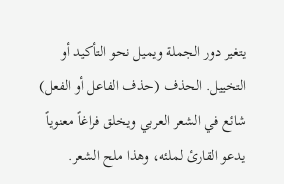يتغير دور الجملة ويميل نحو التأكيد أو التخييل. الحذف (حذف الفاعل أو الفعل) شائع في الشعر العربي ويخلق فراغاً معنوياً يدعو القارئ لملئه، وهذا ملح الشعر.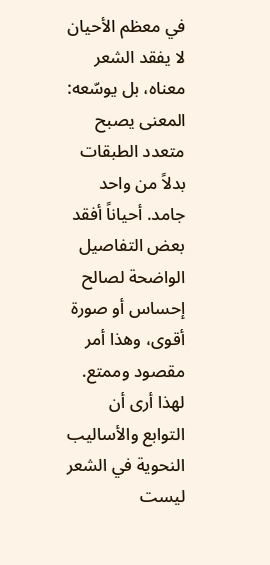في معظم الأحيان لا يفقد الشعر معناه، بل يوسّعه: المعنى يصبح متعدد الطبقات بدلاً من واحد جامد. أحياناً أفقد بعض التفاصيل الواضحة لصالح إحساس أو صورة أقوى، وهذا أمر مقصود وممتع. لهذا أرى أن التوابع والأساليب النحوية في الشعر ليست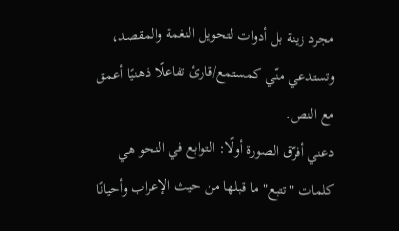مجرد زينة بل أدوات لتحويل النغمة والمقصد، وتستدعي منّي كمستمع/قارئ تفاعلًا ذهنيًا أعمق مع النص.
دعني أفرّق الصورة أولًا: التوابع في النحو هي كلمات "تتبع" ما قبلها من حيث الإعراب وأحيانًا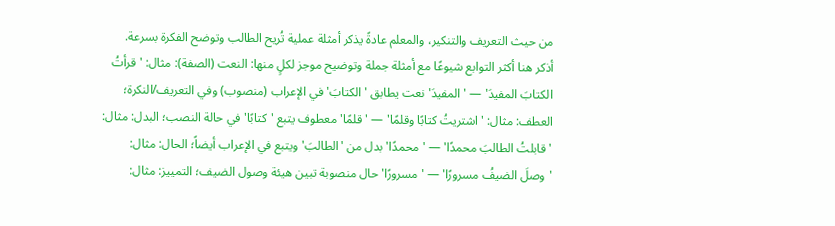من حيث التعريف والتنكير، والمعلم عادةً يذكر أمثلة عملية تُريح الطالب وتوضح الفكرة بسرعة.
أذكر هنا أكثر التوابع شيوعًا مع أمثلة جملة وتوضيح موجز لكلٍ منها: النعت (الصفة): مثال: 'قرأتُ الكتابَ المفيدَ' — 'المفيدَ' نعت يطابق 'الكتابَ' في الإعراب (منصوب) وفي التعريف/النكرة؛ العطف: مثال: 'اشتريتُ كتابًا وقلمًا' — 'قلمًا' معطوف يتبع 'كتابًا' في حالة النصب؛ البدل: مثال: 'قابلتُ الطالبَ محمدًا' — 'محمدًا' بدل من 'الطالبَ' ويتبع في الإعراب أيضاً؛ الحال: مثال: 'وصلَ الضيفُ مسرورًا' — 'مسرورًا' حال منصوبة تبين هيئة وصول الضيف؛ التمييز: مثال: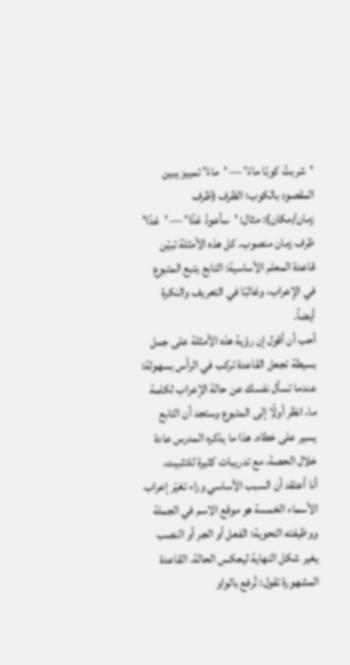'شربتُ كوبًا ماءً' — 'ماءً' تمييز يبين المقصود بالكوب؛ الظرف (ظرف زمان/مكان): مثال: 'سأعودُ غدًا' — 'غدًا' ظرف زمان منصوب. كل هذه الأمثلة تبيّن قاعدة المعلم الأساسية: التابع يتبع المتبوع في الإعراب، وغالبًا في التعريف والنكرة أيضاً.
أحب أن أقول إن رؤية هذه الأمثلة على جمل بسيطة تجعل القاعدة تركب في الرأس بسهولة: عندما تسأل نفسك عن حالة الإعراب لكلمة ما، انظر أولًا إلى المتبوع وستجد أن التابع يسير على خطاه. هذا ما يذكره المدرس عادة خلال الحصة، مع تدريبات كثيرة للتثبيت.
أنا أعتقد أن السبب الأساسي وراء تغيّر إعراب الأسماء الخمسة هو موقع الاسم في الجملة ووظيفته النحوية؛ الفعل أو الجر أو النصب يغير شكل النهاية ليعكس الحالة. القاعدة المشهورة تقول: تُرفع بالواو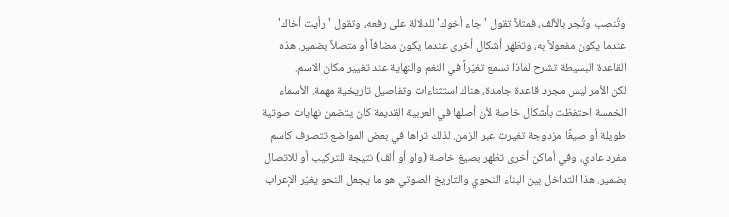وتُنصب وتُجر بالألف، فمثلاً تقول 'جاء أخوك' للدلالة على رفعه، وتقول 'رأيت أخاك' عندما يكون مفعولاً به، وتظهر أشكال أخرى عندما يكون مضافاً أو متصلاً بضمير. هذه القاعدة البسيطة تشرح لماذا نسمع تغيّراً في النغم والنهاية عند تغيير مكان الاسم.
لكن الأمر ليس مجرد قاعدة جامدة، هناك استثناءات وتفاصيل تاريخية مهمة. الأسماء الخمسة احتفظت بأشكال خاصة لأن أصلها في العربية القديمة كان يتضمن نهايات صوتية طويلة أو صيغًا مزدوجة تغيرت عبر الزمن. لذلك تراها في بعض المواضع تتصرف كاسم مفرد عادي، وفي أماكن أخرى تظهر بصيغ خاصة (واو أو ألف) نتيجة للتركيب أو للاتصال بضمير. هذا التداخل بين البناء النحوي والتاريخ الصوتي هو ما يجعل النحو يغيّر الإعراب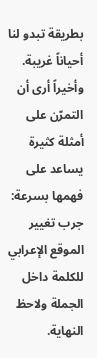بطريقة تبدو لنا أحياناً غريبة.
وأخيراً أرى أن التمرّن على أمثلة كثيرة يساعد على فهمها بسرعة: جرب تغيير الموقع الإعرابي للكلمة داخل الجملة ولاحظ النهاية.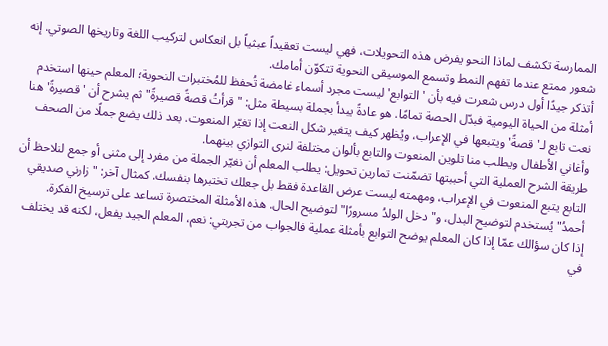الممارسة تكشف لماذا النحو يفرض هذه التحويلات، فهي ليست تعقيداً عبثياً بل انعكاس لتركيب اللغة وتاريخها الصوتي. إنه شعور ممتع عندما تفهم النمط وتسمع الموسيقى النحوية تتكوّن أمامك.
أتذكر جيدًا أول درس شعرت فيه بأن 'التوابع' ليست مجرد أسماء غامضة تُحفظ للمُختبرات النحوية؛ المعلم حينها استخدم أمثلة من الحياة اليومية فبدّل الحصة تمامًا. هو عادةً يبدأ بجملة بسيطة مثل: "قرأتُ قصةً قصيرةً" ثم يشرح أن 'قصيرةً' هنا نعت تابع لـ'قصةً' ويتبعها في الإعراب، ويُظهر كيف يتغير شكل النعت إذا تغيّر المنعوت. بعد ذلك يضع جملًا من الصحف وأغاني الأطفال ويطلب منا تلوين المنعوت والتابع بألوان مختلفة لنرى التوازي بينهما.
طريقة الشرح العملية التي أحببتها تضمّنت تمارين تحويل: يطلب المعلم أن نغيّر الجملة من مفرد إلى مثنى أو جمع لنلاحظ أن التابع يتبع المنعوت في الإعراب، ومهمته ليست عرض القاعدة فقط بل جعلك تختبرها بنفسك. كمثال آخر: "زارني صديقي أحمدُ" يُستخدم لتوضيح البدل، و"دخل الولدُ مسرورًا" لتوضيح الحال. هذه الأمثلة المختصرة تساعد على ترسيخ الفكرة.
إذا كان سؤالك عمّا إذا كان المعلم يوضح التوابع بأمثلة عملية فالجواب من تجربتي: نعم، المعلم الجيد يفعل، لكنه قد يختلف في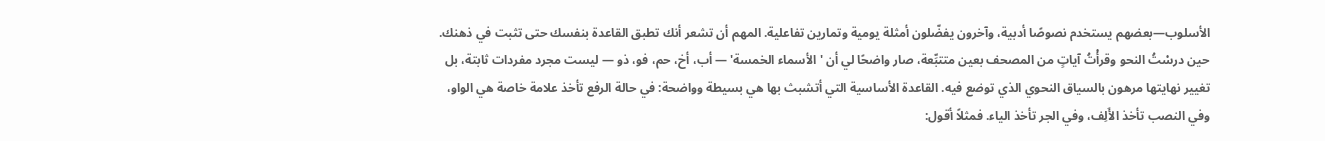الأسلوب—بعضهم يستخدم نصوصًا أدبية، وآخرون يفضّلون أمثلة يومية وتمارين تفاعلية. المهم أن تشعر أنك تطبق القاعدة بنفسك حتى تثبت في ذهنك.
حين درسْتُ النحو وقرأْتُ آياتٍ من المصحف بعين متتبِّعة، صار واضحًا لي أن 'الأسماء الخمسة' — أب، أخ، حم، فو، ذو — ليست مجرد مفردات ثابتة، بل تغيير نهايتها مرهون بالسياق النحوي الذي توضع فيه. القاعدة الأساسية التي أتشبث بها هي بسيطة وواضحة: في حالة الرفع تأخذ علامة خاصة هي الواو، وفي النصب تأخذ الأَلِف، وفي الجر تأخذ الياء. فمثلاً أقول: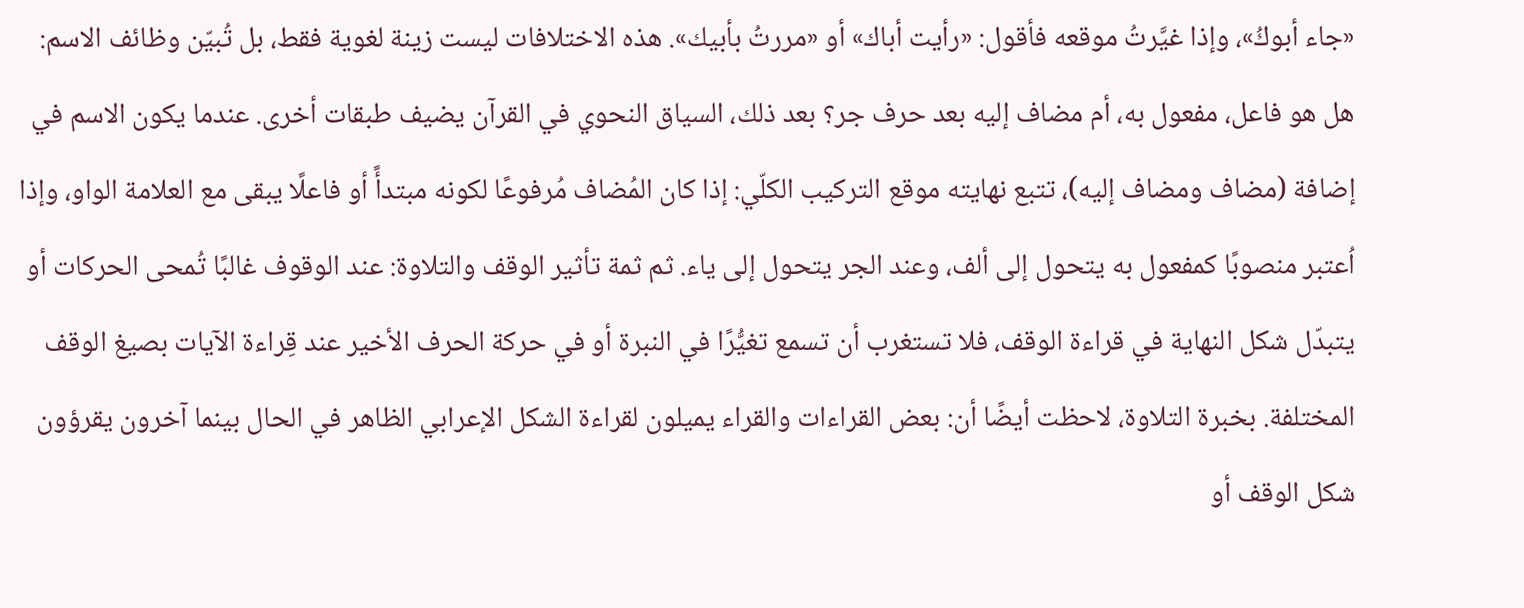«جاء أبوكُ»، وإذا غيَّرتُ موقعه فأقول: «رأيت أباك» أو «مررتُ بأبيك». هذه الاختلافات ليست زينة لغوية فقط، بل تُبيّن وظائف الاسم: هل هو فاعل، مفعول به، أم مضاف إليه بعد حرف جر؟ بعد ذلك، السياق النحوي في القرآن يضيف طبقات أخرى. عندما يكون الاسم في إضافة (مضاف ومضاف إليه)، تتبع نهايته موقع التركيب الكلّي: إذا كان المُضاف مُرفوعًا لكونه مبتدأً أو فاعلًا يبقى مع العلامة الواو، وإذا اُعتبر منصوبًا كمفعول به يتحول إلى ألف، وعند الجر يتحول إلى ياء. ثم ثمة تأثير الوقف والتلاوة: عند الوقوف غالبًا تُمحى الحركات أو يتبدّل شكل النهاية في قراءة الوقف، فلا تستغرب أن تسمع تغيُّرًا في النبرة أو في حركة الحرف الأخير عند قِراءة الآيات بصيغ الوقف المختلفة. بخبرة التلاوة، لاحظت أيضًا أن: بعض القراءات والقراء يميلون لقراءة الشكل الإعرابي الظاهر في الحال بينما آخرون يقرؤون شكل الوقف أو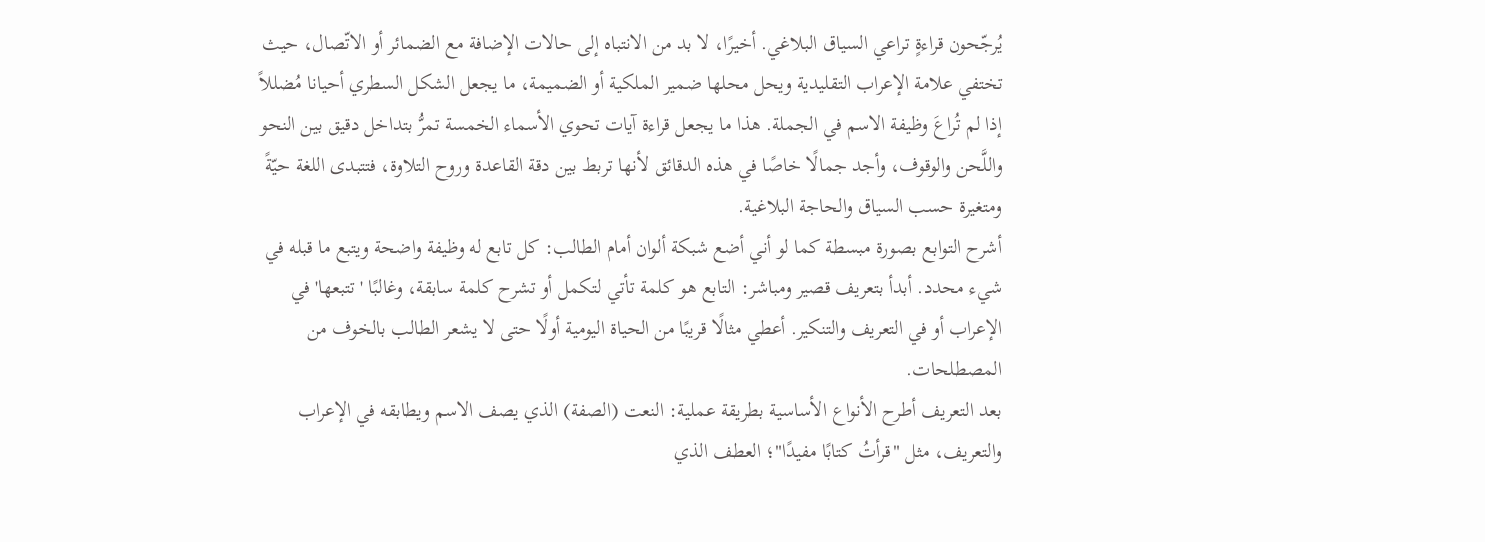يُرجّحون قراءةٍ تراعي السياق البلاغي. أخيرًا، لا بد من الانتباه إلى حالات الإضافة مع الضمائر أو الاتّصال، حيث تختفي علامة الإعراب التقليدية ويحل محلها ضمير الملكية أو الضميمة، ما يجعل الشكل السطري أحيانا مُضللاً إذا لم تُراعَ وظيفة الاسم في الجملة. هذا ما يجعل قراءة آيات تحوي الأسماء الخمسة تمرُّ بتداخل دقيق بين النحو واللَّحن والوقوف، وأجد جمالًا خاصًا في هذه الدقائق لأنها تربط بين دقة القاعدة وروح التلاوة، فتتبدى اللغة حيّةً ومتغيرة حسب السياق والحاجة البلاغية.
أشرح التوابع بصورة مبسطة كما لو أني أضع شبكة ألوان أمام الطالب: كل تابع له وظيفة واضحة ويتبع ما قبله في شيء محدد. أبدأ بتعريف قصير ومباشر: التابع هو كلمة تأتي لتكمل أو تشرح كلمة سابقة، وغالبًا 'تتبعها' في الإعراب أو في التعريف والتنكير. أعطي مثالًا قريبًا من الحياة اليومية أولًا حتى لا يشعر الطالب بالخوف من المصطلحات.
بعد التعريف أطرح الأنواع الأساسية بطريقة عملية: النعت (الصفة) الذي يصف الاسم ويطابقه في الإعراب والتعريف، مثل "قرأتُ كتابًا مفيدًا"؛ العطف الذي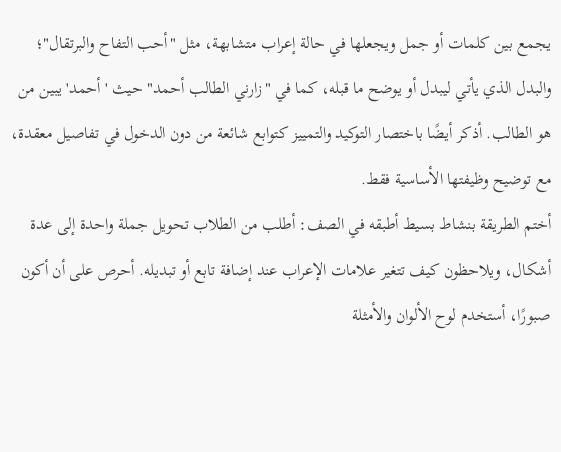يجمع بين كلمات أو جمل ويجعلها في حالة إعراب متشابهة، مثل "أحب التفاح والبرتقال"؛ والبدل الذي يأتي ليبدل أو يوضح ما قبله، كما في "زارني الطالب أحمد" حيث 'أحمد' يبين من هو الطالب. أذكر أيضًا باختصار التوكيد والتمييز كتوابع شائعة من دون الدخول في تفاصيل معقدة، مع توضيح وظيفتها الأساسية فقط.
أختم الطريقة بنشاط بسيط أطبقه في الصف: أطلب من الطلاب تحويل جملة واحدة إلى عدة أشكال، ويلاحظون كيف تتغير علامات الإعراب عند إضافة تابع أو تبديله. أحرص على أن أكون صبورًا، أستخدم لوح الألوان والأمثلة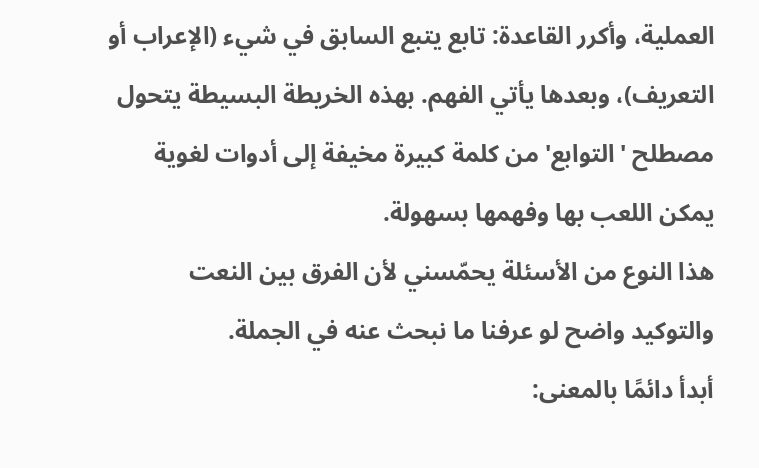العملية، وأكرر القاعدة: تابع يتبع السابق في شيء (الإعراب أو التعريف)، وبعدها يأتي الفهم. بهذه الخريطة البسيطة يتحول مصطلح 'التوابع' من كلمة كبيرة مخيفة إلى أدوات لغوية يمكن اللعب بها وفهمها بسهولة.
هذا النوع من الأسئلة يحمّسني لأن الفرق بين النعت والتوكيد واضح لو عرفنا ما نبحث عنه في الجملة.
أبدأ دائمًا بالمعنى: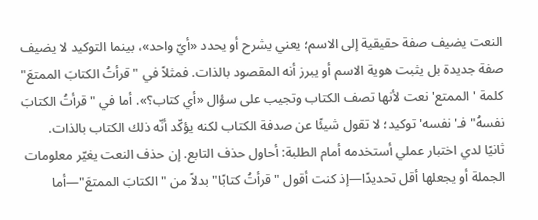النعت يضيف صفة حقيقية إلى الاسم؛ يعني يشرح أو يحدد «أيّ واحد»، بينما التوكيد لا يضيف صفة جديدة بل يثبت هوية الاسم أو يبرز أنه المقصود بالذات. فمثلاً في "قرأتُ الكتابَ الممتعَ" كلمة 'الممتع' نعت لأنها تصف الكتاب وتجيب على سؤال «أي كتاب؟». أما في "قرأتُ الكتابَ نفسهُ" فـ'نفسه' توكيد؛ لا تقول شيئًا عن صدفة الكتاب لكنه يؤكّد أنّه ذلك الكتاب بالذات.
ثانيًا لدي اختبار عملي أستخدمه أمام الطلبة: أحاول حذف التابع. إن حذف النعت يغيّر معلومات الجملة أو يجعلها أقل تحديدًا—إذ كنت أقول "قرأتُ كتابًا" بدلاً من "الكتابَ الممتعَ"—أما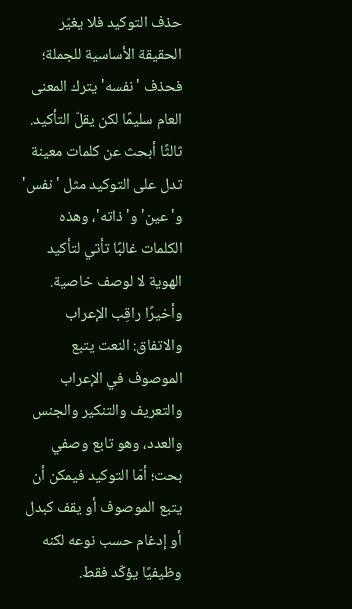حذف التوكيد فلا يغيّر الحقيقة الأساسية للجملة؛ فحذف 'نفسه' يترك المعنى العام سليمًا لكن يقلّ التأكيد. ثالثًا أبحث عن كلمات معينة تدل على التوكيد مثل 'نفس' و'عين' و'ذاته'، وهذه الكلمات غالبًا تأتي لتأكيد الهوية لا لوصف خاصية.
وأخيرًا راقِب الإعراب والاتفاق: النعت يتبع الموصوف في الإعراب والتعريف والتنكير والجنس والعدد، وهو تابع وصفي بحت؛ أمّا التوكيد فيمكن أن يتبع الموصوف أو يقف كبدل أو إدغام حسب نوعه لكنه وظيفيًا يؤكّد فقط.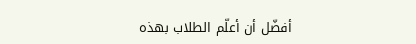أفضّل أن أعلّم الطلاب بهذه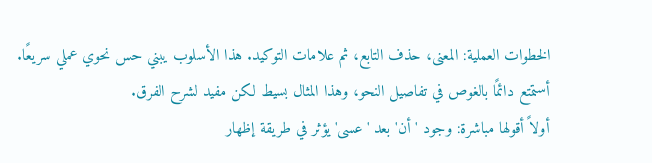الخطوات العملية: المعنى، حذف التابع، ثم علامات التوكيد. هذا الأسلوب يبني حس نحوي عملي سريعًا.
أستمتع دائمًا بالغوص في تفاصيل النحو، وهذا المثال بسيط لكن مفيد لشرح الفرق.
أولاً أقولها مباشرة: وجود 'أن' بعد 'عسى' يؤثر في طريقة إظهار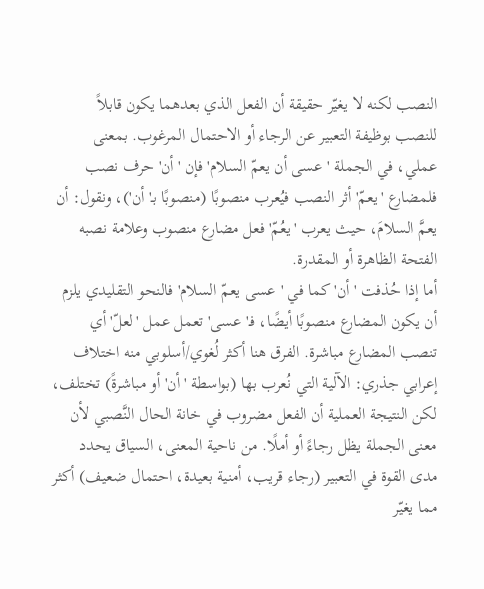النصب لكنه لا يغيّر حقيقة أن الفعل الذي بعدهما يكون قابلاً للنصب بوظيفة التعبير عن الرجاء أو الاحتمال المرغوب. بمعنى عملي، في الجملة 'عسى أن يعمّ السلام' فإن 'أن' حرف نصب فلمضارع 'يعمّ' أثر النصب فيُعرب منصوبًا (منصوبًا بـ'أن')، ونقول: أن يعمَّ السلامَ، حيث يعرب 'يعُمّ' فعل مضارع منصوب وعلامة نصبه الفتحة الظاهرة أو المقدرة.
أما إذا حُذفت 'أن' كما في 'عسى يعمّ السلام' فالنحو التقليدي يلزم أن يكون المضارع منصوبًا أيضًا، فـ'عسى' تعمل عمل 'لعلّ' أي تنصب المضارع مباشرة. الفرق هنا أكثر لُغوي/أسلوبي منه اختلاف إعرابي جذري: الآلية التي نُعرب بها (بواسطة 'أن' أو مباشرةً) تختلف، لكن النتيجة العملية أن الفعل مضروب في خانة الحال النَّصبي لأن معنى الجملة يظل رجاءً أو أملًا. من ناحية المعنى، السياق يحدد مدى القوة في التعبير (رجاء قريب، أمنية بعيدة، احتمال ضعيف) أكثر مما يغيّر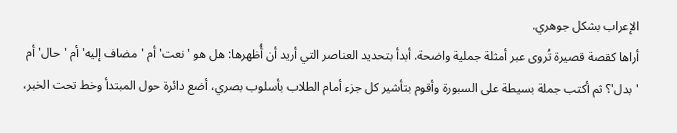الإعراب بشكل جوهري.
أراها كقصة قصيرة تُروى عبر أمثلة جملية واضحة. أبدأ بتحديد العناصر التي أريد أن أُظهرها: هل هو 'نعت' أم 'مضاف إليه' أم 'حال' أم 'بدل'؟ ثم أكتب جملة بسيطة على السبورة وأقوم بتأشير كل جزء أمام الطلاب بأسلوب بصري، أضع دائرة حول المبتدأ وخط تحت الخبر،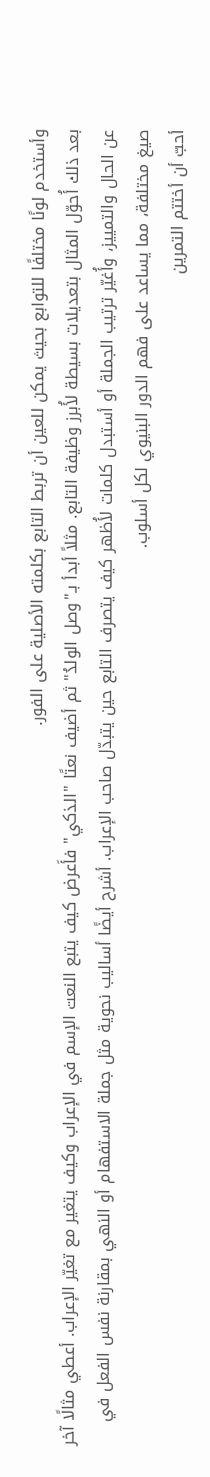وأستخدم لونًا مختلفًا للتوابع بحيث يمكن للعين أن تربط التابع بكلمته الأصلية على الفور.
بعد ذلك أُحوّل المثال بتعديلات بسيطة لأُبرز وظيفة التابع. مثلاً أبدأ بـ"وصل الولدُ" ثم أضيف نعتًا "الذكي" فأَعرض كيف يتبع النعت الإسم في الإعراب وكيف يتغير مع تغيّر الإعراب. أعطي مثالًا آخر عن الحال والتمييز، وأُغيّر ترتيب الجملة أو أستبدل كلمات لأُظهر كيف يتصرف التابع حين يتبدّل صاحب الإعراب. أشرح أيضًا أساليب نحوية مثل جملة الاستفهام أو النهي بمقارنة نفس الفعل في صيغ مختلفة، مما يساعد على فهم الدور البنيوي لكل أسلوب.
أحبّ أن أختتم التمرين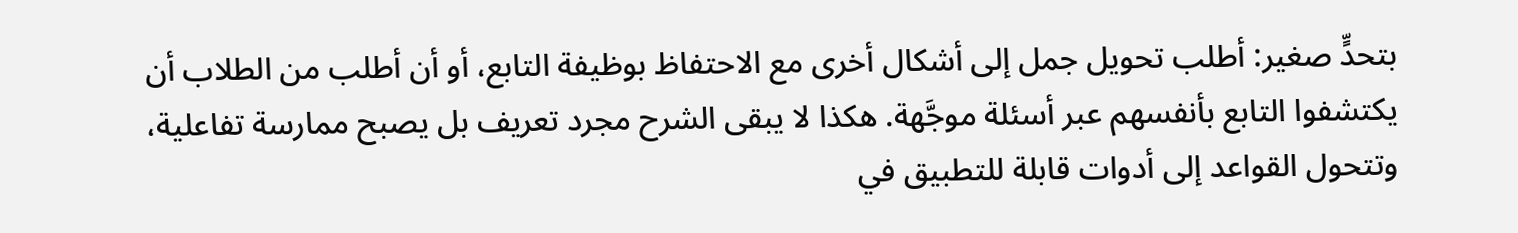بتحدٍّ صغير: أطلب تحويل جمل إلى أشكال أخرى مع الاحتفاظ بوظيفة التابع، أو أن أطلب من الطلاب أن يكتشفوا التابع بأنفسهم عبر أسئلة موجَّهة. هكذا لا يبقى الشرح مجرد تعريف بل يصبح ممارسة تفاعلية، وتتحول القواعد إلى أدوات قابلة للتطبيق في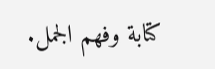كتابة وفهم الجمل.